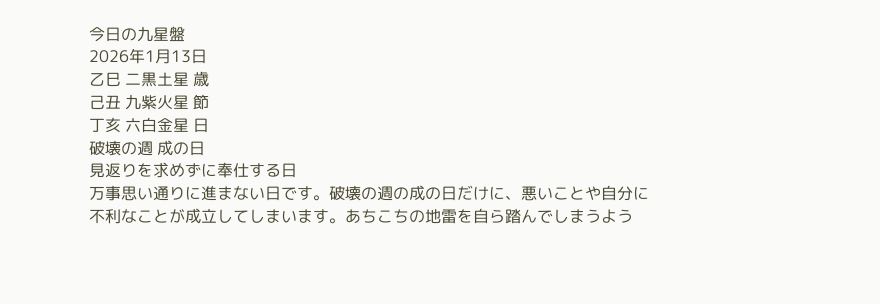今日の九星盤
2026年1月13日
乙巳 二黒土星 歳
己丑 九紫火星 節
丁亥 六白金星 日
破壊の週 成の日
見返りを求めずに奉仕する日
万事思い通りに進まない日です。破壊の週の成の日だけに、悪いことや自分に不利なことが成立してしまいます。あちこちの地雷を自ら踏んでしまうよう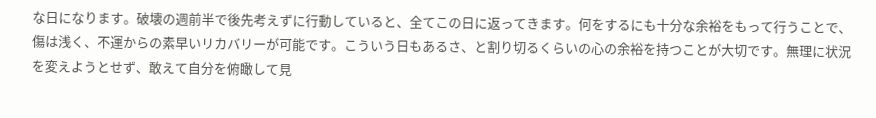な日になります。破壊の週前半で後先考えずに行動していると、全てこの日に返ってきます。何をするにも十分な余裕をもって行うことで、傷は浅く、不運からの素早いリカバリーが可能です。こういう日もあるさ、と割り切るくらいの心の余裕を持つことが大切です。無理に状況を変えようとせず、敢えて自分を俯瞰して見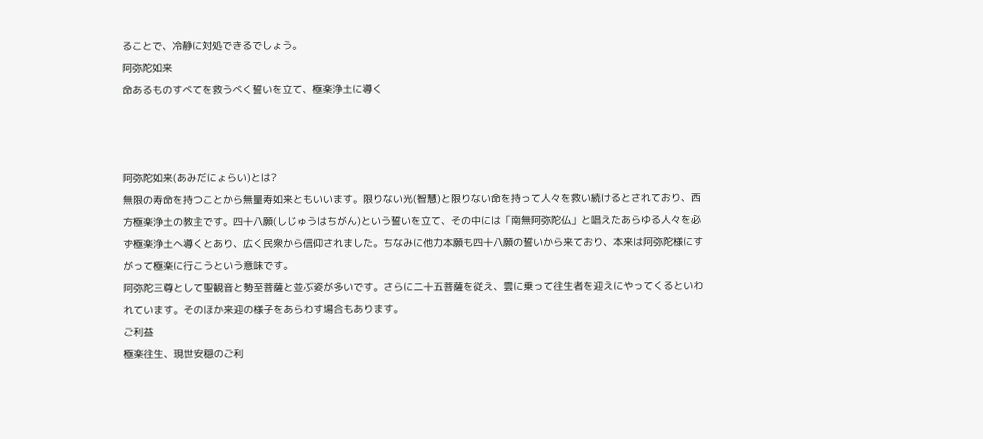ることで、冷静に対処できるでしょう。
阿弥陀如来
命あるものすべてを救うべく誓いを立て、極楽浄土に導く



阿弥陀如来(あみだにょらい)とは?
無限の寿命を持つことから無量寿如来ともいいます。限りない光(智慧)と限りない命を持って人々を救い続けるとされており、西方極楽浄土の教主です。四十八願(しじゅうはちがん)という誓いを立て、その中には「南無阿弥陀仏」と唱えたあらゆる人々を必ず極楽浄土へ導くとあり、広く民衆から信仰されました。ちなみに他力本願も四十八願の誓いから来ており、本来は阿弥陀様にすがって極楽に行こうという意味です。
阿弥陀三尊として聖観音と勢至菩薩と並ぶ姿が多いです。さらに二十五菩薩を従え、雲に乗って往生者を迎えにやってくるといわれています。そのほか来迎の様子をあらわす場合もあります。
ご利益
極楽往生、現世安穏のご利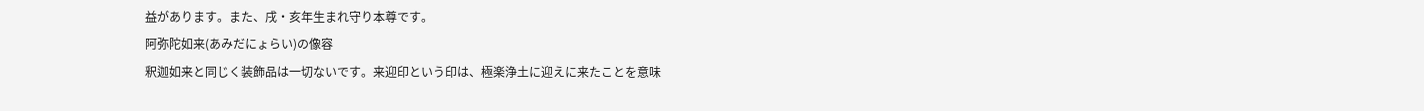益があります。また、戌・亥年生まれ守り本尊です。
阿弥陀如来(あみだにょらい)の像容
釈迦如来と同じく装飾品は一切ないです。来迎印という印は、極楽浄土に迎えに来たことを意味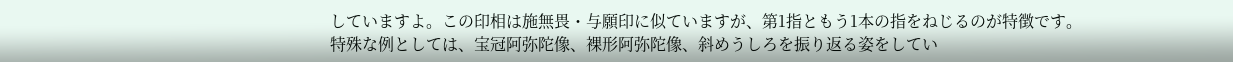していますよ。この印相は施無畏・与願印に似ていますが、第1指ともう1本の指をねじるのが特徴です。
特殊な例としては、宝冠阿弥陀像、裸形阿弥陀像、斜めうしろを振り返る姿をしてい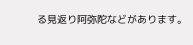る見返り阿弥陀などがあります。